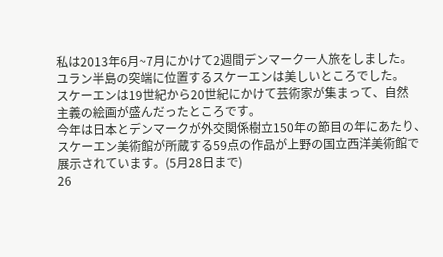私は2013年6月~7月にかけて2週間デンマーク一人旅をしました。
ユラン半島の突端に位置するスケーエンは美しいところでした。
スケーエンは19世紀から20世紀にかけて芸術家が集まって、自然
主義の絵画が盛んだったところです。
今年は日本とデンマークが外交関係樹立150年の節目の年にあたり、
スケーエン美術館が所蔵する59点の作品が上野の国立西洋美術館で
展示されています。(5月28日まで)
26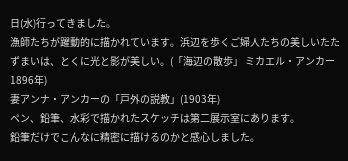日(水)行ってきました。
漁師たちが躍動的に描かれています。浜辺を歩くご婦人たちの美しいたたずまいは、とくに光と影が美しい。(「海辺の散歩」 ミカエル・アンカー1896年)
妻アンナ・アンカーの「戸外の説教」(1903年)
ペン、鉛筆、水彩で描かれたスケッチは第二展示室にあります。
鉛筆だけでこんなに精密に描けるのかと感心しました。